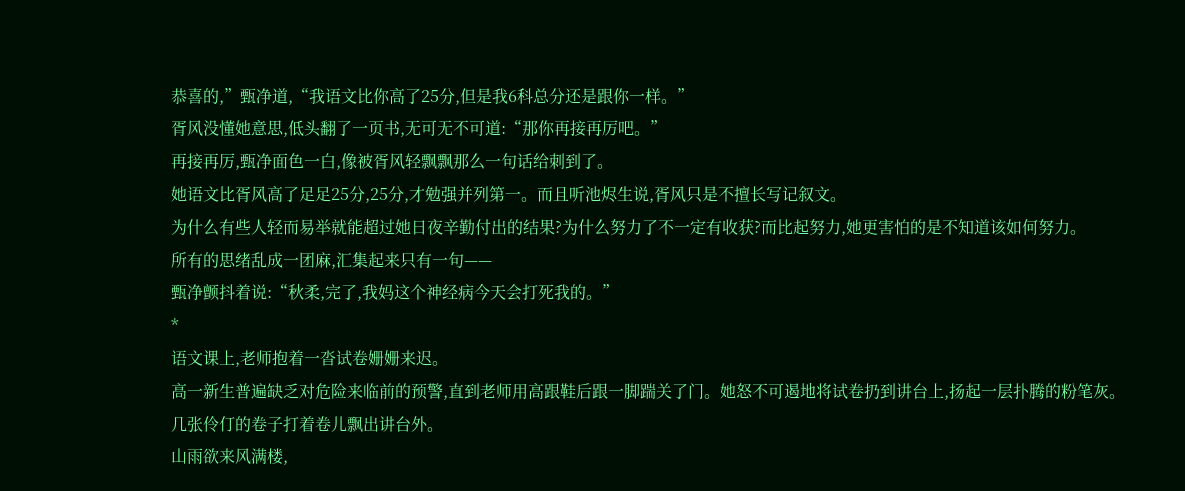恭喜的,”甄净道,“我语文比你高了25分,但是我6科总分还是跟你一样。”
胥风没懂她意思,低头翻了一页书,无可无不可道:“那你再接再厉吧。”
再接再厉,甄净面色一白,像被胥风轻飘飘那么一句话给刺到了。
她语文比胥风高了足足25分,25分,才勉强并列第一。而且听池烬生说,胥风只是不擅长写记叙文。
为什么有些人轻而易举就能超过她日夜辛勤付出的结果?为什么努力了不一定有收获?而比起努力,她更害怕的是不知道该如何努力。
所有的思绪乱成一团麻,汇集起来只有一句——
甄净颤抖着说:“秋柔,完了,我妈这个神经病今天会打死我的。”
*
语文课上,老师抱着一沓试卷姗姗来迟。
高一新生普遍缺乏对危险来临前的预警,直到老师用高跟鞋后跟一脚踹关了门。她怒不可遏地将试卷扔到讲台上,扬起一层扑腾的粉笔灰。
几张伶仃的卷子打着卷儿飘出讲台外。
山雨欲来风满楼,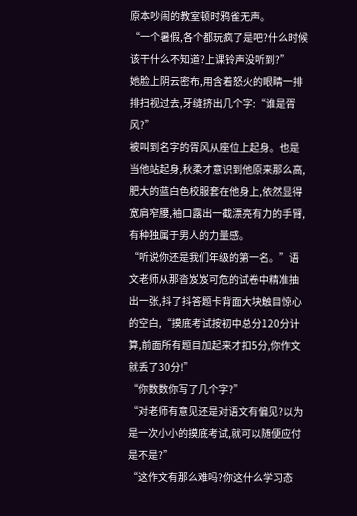原本吵闹的教室顿时鸦雀无声。
“一个暑假,各个都玩疯了是吧?什么时候该干什么不知道?上课铃声没听到?”
她脸上阴云密布,用含着怒火的眼睛一排排扫视过去,牙缝挤出几个字:“谁是胥风?”
被叫到名字的胥风从座位上起身。也是当他站起身,秋柔才意识到他原来那么高,肥大的蓝白色校服套在他身上,依然显得宽肩窄腰,袖口露出一截漂亮有力的手臂,有种独属于男人的力量感。
“听说你还是我们年级的第一名。”语文老师从那沓岌岌可危的试卷中精准抽出一张,抖了抖答题卡背面大块触目惊心的空白,“摸底考试按初中总分120分计算,前面所有题目加起来才扣5分,你作文就丢了30分!”
“你数数你写了几个字?”
“对老师有意见还是对语文有偏见?以为是一次小小的摸底考试,就可以随便应付是不是?”
“这作文有那么难吗?你这什么学习态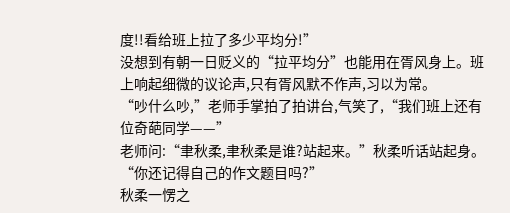度!!看给班上拉了多少平均分!”
没想到有朝一日贬义的“拉平均分”也能用在胥风身上。班上响起细微的议论声,只有胥风默不作声,习以为常。
“吵什么吵,”老师手掌拍了拍讲台,气笑了,“我们班上还有位奇葩同学——”
老师问:“聿秋柔,聿秋柔是谁?站起来。”秋柔听话站起身。
“你还记得自己的作文题目吗?”
秋柔一愣之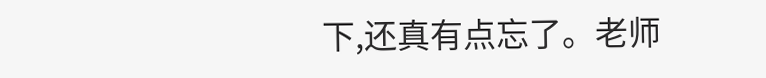下,还真有点忘了。老师